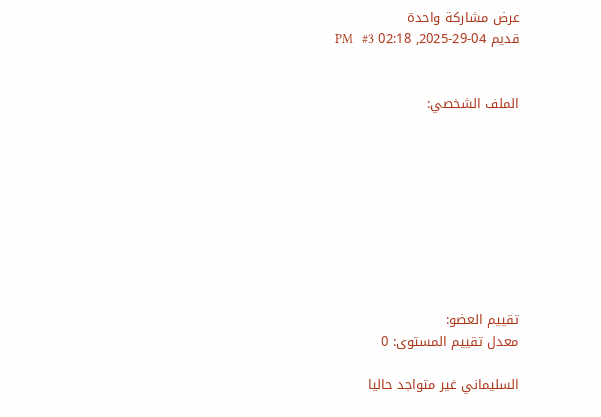عرض مشاركة واحدة
قديم 04-29-2025, 02:18 PM   #3


الملف الشخصي:









تقييم العضو:
معدل تقييم المستوى: 0

السليماني غير متواجد حاليا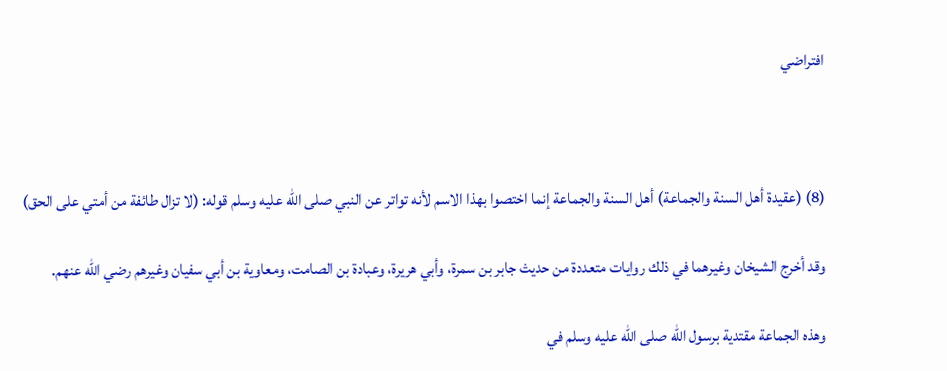افتراضي



(8) (عقيدة أهل السنة والجماعة) أهل السنة والجماعة إنما اختصوا بهذا الاسم لأنه تواتر عن النبي صلى الله عليه وسلم قوله: (لا تزال طائفة من أمتي على الحق)

وقد أخرج الشيخان وغيرهما في ذلك روايات متعددة من حديث جابر بن سمرة، وأبي هريرة، وعبادة بن الصامت، ومعاوية بن أبي سفيان وغيرهم رضي الله عنهم.

وهذه الجماعة مقتدية برسول الله صلى الله عليه وسلم في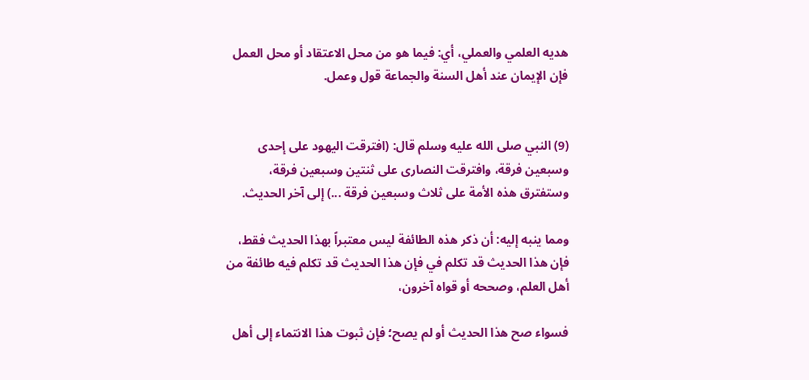هديه العلمي والعملي، أي: فيما هو من محل الاعتقاد أو محل العمل فإن الإيمان عند أهل السنة والجماعة قول وعمل.


(9) النبي صلى الله عليه وسلم قال: (افترقت اليهود على إحدى وسبعين فرقة، وافترقت النصارى على ثنتين وسبعين فرقة، وستفترق هذه الأمة على ثلاث وسبعين فرقة ...) إلى آخر الحديث.

ومما ينبه إليه: أن ذكر هذه الطائفة ليس معتبراً بهذا الحديث فقط، فإن هذا الحديث قد تكلم في فإن هذا الحديث قد تكلم فيه طائفة من أهل العلم، وصححه أو قواه آخرون،

فسواء صح هذا الحديث أو لم يصح؛ فإن ثبوت هذا الانتماء إلى أهل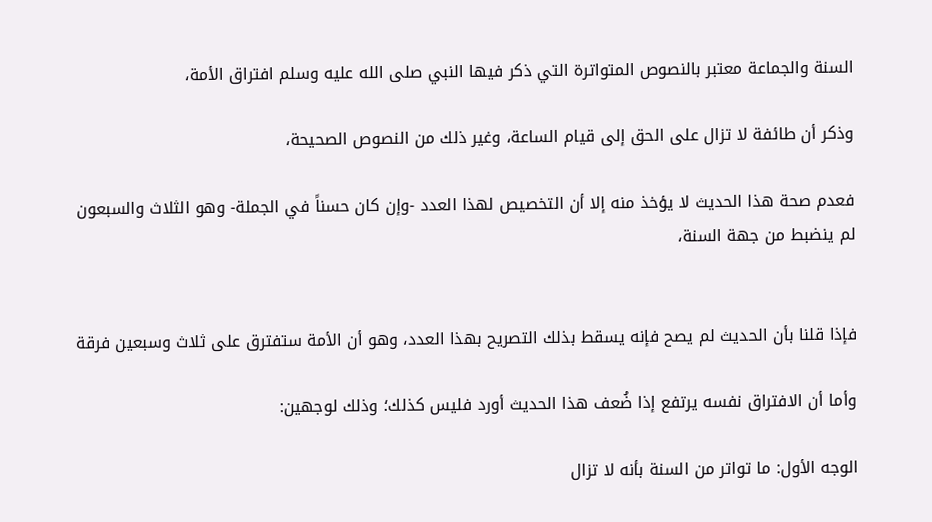السنة والجماعة معتبر بالنصوص المتواترة التي ذكر فيها النبي صلى الله عليه وسلم افتراق الأمة،

وذكر أن طائفة لا تزال على الحق إلى قيام الساعة، وغير ذلك من النصوص الصحيحة،

فعدم صحة هذا الحديث لا يؤخذ منه إلا أن التخصيص لهذا العدد -وإن كان حسناً في الجملة- وهو الثلاث والسبعون لم ينضبط من جهة السنة،


فإذا قلنا بأن الحديث لم يصح فإنه يسقط بذلك التصريح بهذا العدد، وهو أن الأمة ستفترق على ثلاث وسبعين فرقة

وأما أن الافتراق نفسه يرتفع إذا ضُعف هذا الحديث أورد فليس كذلك؛ وذلك لوجهين:

الوجه الأول: ما تواتر من السنة بأنه لا تزال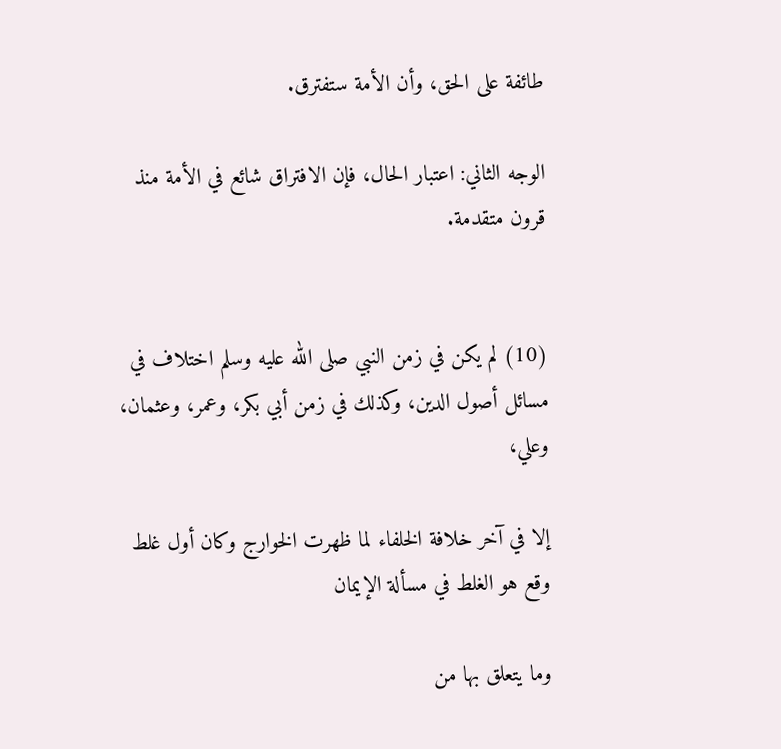طائفة على الحق، وأن الأمة ستفترق.

الوجه الثاني: اعتبار الحال، فإن الافتراق شائع في الأمة منذ قرون متقدمة.


(10) لم يكن في زمن النبي صلى الله عليه وسلم اختلاف في مسائل أصول الدين، وكذلك في زمن أبي بكر، وعمر، وعثمان، وعلي،

إلا في آخر خلافة الخلفاء لما ظهرت الخوارج وكان أول غلط وقع هو الغلط في مسألة الإيمان

وما يتعلق بها من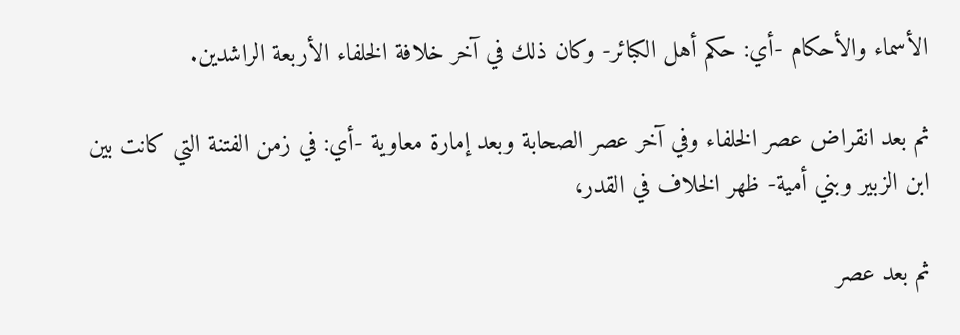الأسماء والأحكام -أي: حكم أهل الكبائر- وكان ذلك في آخر خلافة الخلفاء الأربعة الراشدين.

ثم بعد انقراض عصر الخلفاء وفي آخر عصر الصحابة وبعد إمارة معاوية -أي: في زمن الفتنة التي كانت بين ابن الزبير وبني أمية- ظهر الخلاف في القدر،

ثم بعد عصر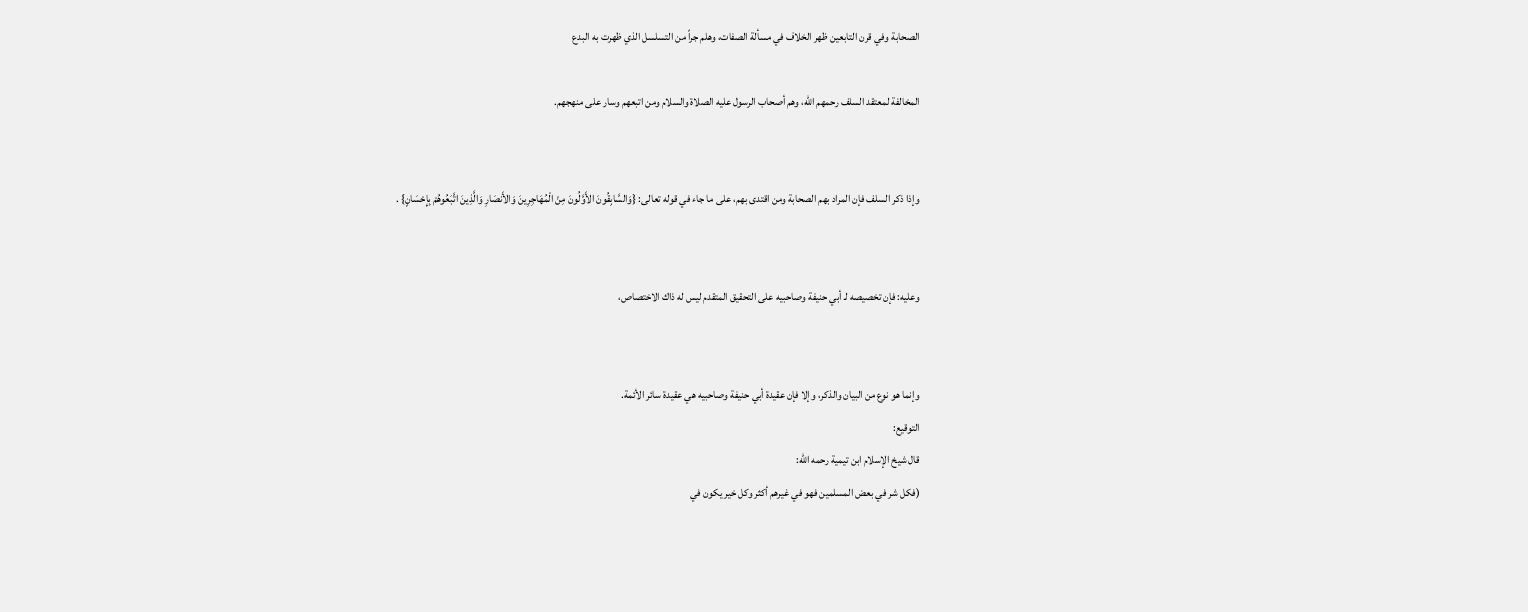الصحابة وفي قرن التابعين ظهر الخلاف في مسألة الصفات، وهلم جراً من التسلسل الذي ظهرت به البدع

المخالفة لمعتقد السلف رحمهم الله، وهم أصحاب الرسول عليه الصلاة والسلام ومن اتبعهم وسار على منهجهم.


وإذا ذكر السلف فإن المراد بهم الصحابة ومن اقتدى بهم، على ما جاء في قوله تعالى: {وَالسَّابِقُونَ الأَوَّلُونَ مِنْ الْمُهَاجِرِينَ وَالأَنصَارِ وَالَّذِينَ اتَّبَعُوهُمْ بِإِحْسَانٍ} .


وعليه: فإن تخصيصه لـ أبي حنيفة وصاحبيه على التحقيق المتقدم ليس له ذاك الاختصاص،


وإنما هو نوع من البيان والذكر، وإلا فإن عقيدة أبي حنيفة وصاحبيه هي عقيدة سائر الأئمة.
التوقيع:
قال شيخ الإسلام ابن تيمية رحمه الله:
(فكل شر في بعض المسلمين فهو في غيرهم أكثر وكل خير يكون في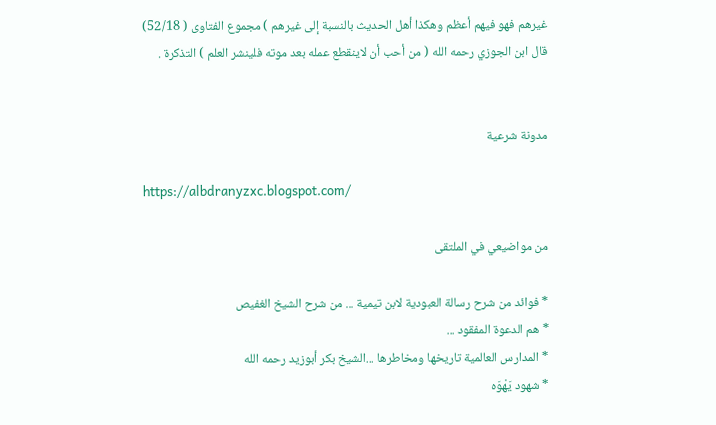غيرهم فهو فيهم أعظم وهكذا أهل الحديث بالنسبة إلى غيرهم ) مجموع الفتاوى ( 52/18)
قال ابن الجوزي رحمه الله ( من أحب أن لاينقطع عمله بعد موته فلينشر العلم ) التذكرة .


مدونة شرعية

https://albdranyzxc.blogspot.com/

من مواضيعي في الملتقى

* فوائد من شرح رسالة العبودية لابن تيمية ... من شرح الشيخ الغفيص
* هم الدعوة المفقود ...
* المدارس العالمية تاريخها ومخاطرها ...الشيخ بكر أبوزيد رحمه الله
* شهود يَهْوَه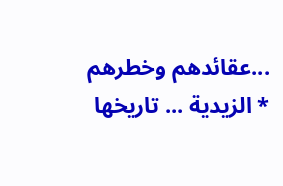...عقائدهم وخطرهم
* الزيدية ... تاريخها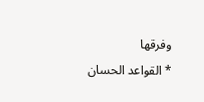وفرقها
* القواعد الحسان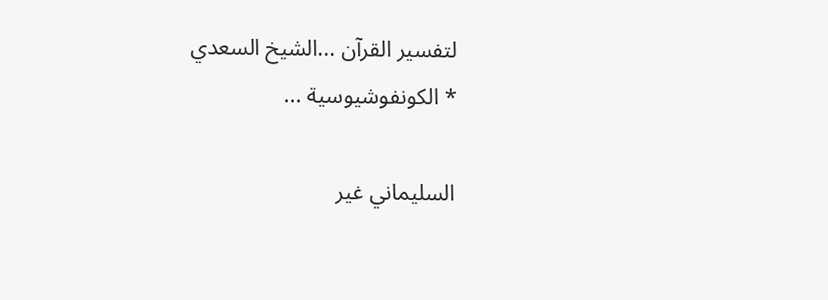لتفسير القرآن ...الشيخ السعدي
* الكونفوشيوسية ...

السليماني غير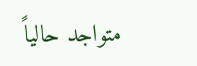متواجد حالياً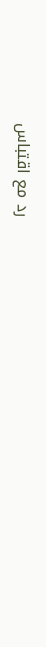رد مع اقتباس